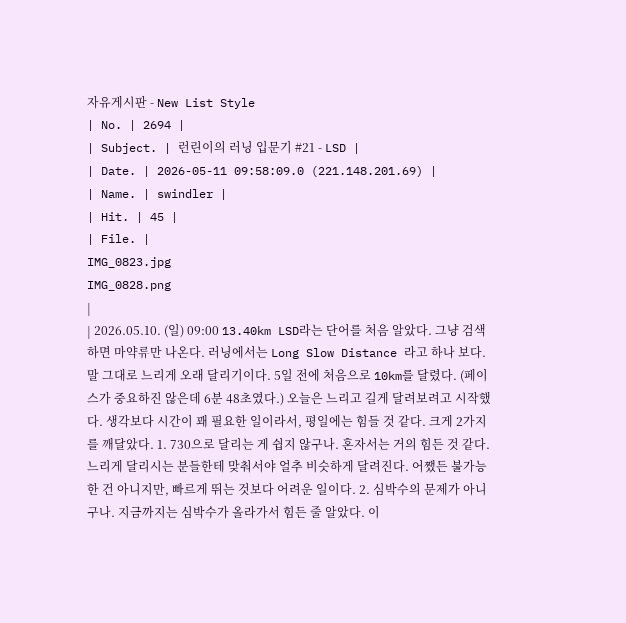자유게시판 - New List Style
| No. | 2694 |
| Subject. | 런린이의 러닝 입문기 #21 - LSD |
| Date. | 2026-05-11 09:58:09.0 (221.148.201.69) |
| Name. | swindler |
| Hit. | 45 |
| File. |
IMG_0823.jpg
IMG_0828.png
|
| 2026.05.10. (일) 09:00 13.40km LSD라는 단어를 처음 알았다. 그냥 검색하면 마약류만 나온다. 러닝에서는 Long Slow Distance 라고 하나 보다. 말 그대로 느리게 오래 달리기이다. 5일 전에 처음으로 10km를 달렸다. (페이스가 중요하진 않은데 6분 48초였다.) 오늘은 느리고 길게 달려보려고 시작했다. 생각보다 시간이 꽤 필요한 일이라서, 평일에는 힘들 것 같다. 크게 2가지를 깨달았다. 1. 730으로 달리는 게 쉽지 않구나. 혼자서는 거의 힘든 것 같다. 느리게 달리시는 분들한테 맞춰서야 얼추 비슷하게 달려진다. 어쨌든 불가능한 건 아니지만, 빠르게 뛰는 것보다 어려운 일이다. 2. 심박수의 문제가 아니구나. 지금까지는 심박수가 올라가서 힘든 줄 알았다. 이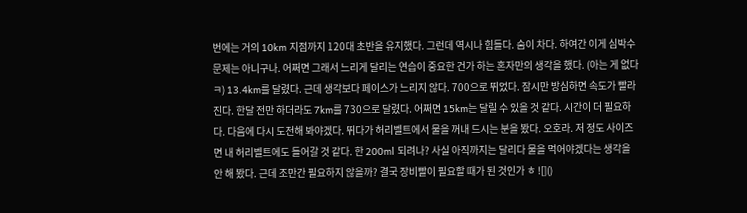번에는 거의 10km 지점까지 120대 초반을 유지했다. 그런데 역시나 힘들다. 숨이 차다. 하여간 이게 심박수 문제는 아니구나. 어쩌면 그래서 느리게 달리는 연습이 중요한 건가 하는 혼자만의 생각을 했다. (아는 게 없다 ㅋ) 13.4km를 달렸다. 근데 생각보다 페이스가 느리지 않다. 700으로 뛰었다. 잠시만 방심하면 속도가 빨라진다. 한달 전만 하더라도 7km를 730으로 달렸다. 어쩌면 15km는 달릴 수 있을 것 같다. 시간이 더 필요하다. 다음에 다시 도전해 봐야겠다. 뛰다가 허리벨트에서 물을 꺼내 드시는 분을 봤다. 오호라. 저 정도 사이즈면 내 허리벨트에도 들어갈 것 같다. 한 200ml 되려나? 사실 아직까지는 달리다 물을 먹어야겠다는 생각을 안 해 봤다. 근데 조만간 필요하지 않을까? 결국 장비빨이 필요할 때가 된 것인가 ㅎ ![]()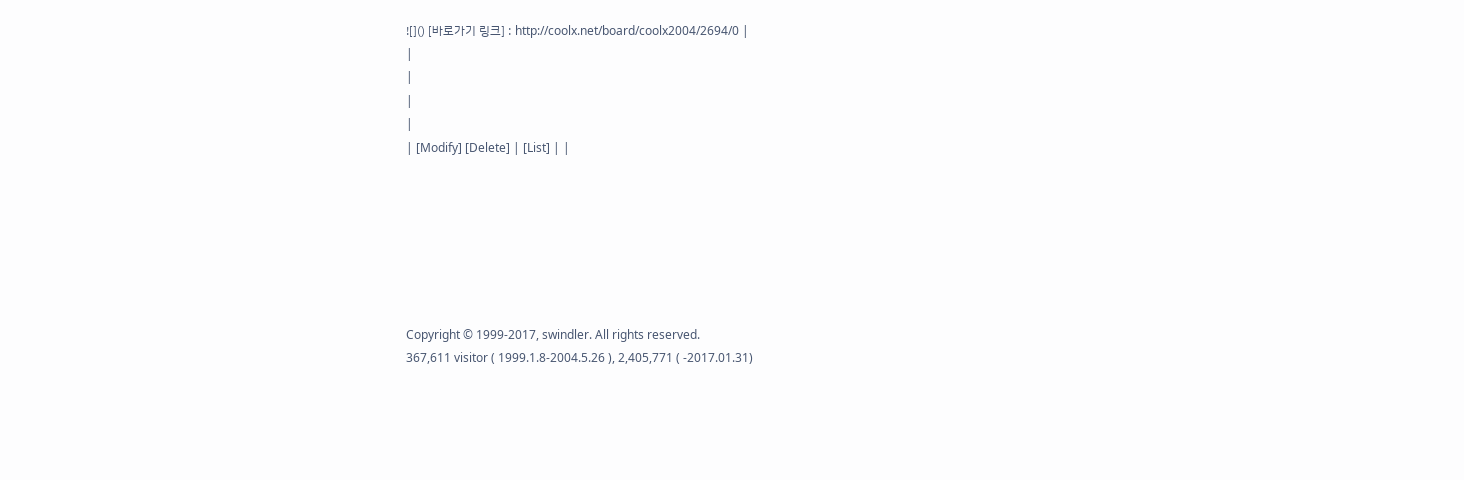![]() [바로가기 링크] : http://coolx.net/board/coolx2004/2694/0 |
|
|
|
|
| [Modify] [Delete] | [List] | |







Copyright © 1999-2017, swindler. All rights reserved.
367,611 visitor ( 1999.1.8-2004.5.26 ), 2,405,771 ( -2017.01.31)